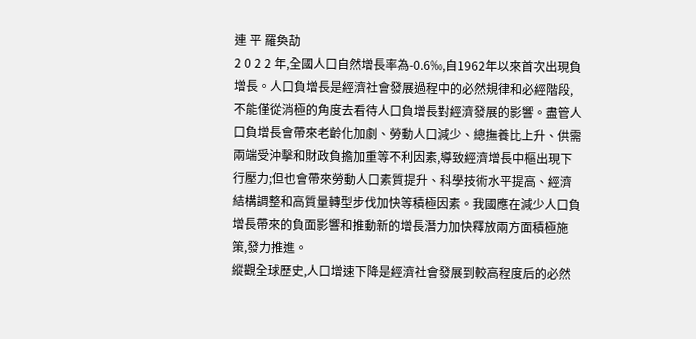連 平 羅奐劼
2 0 2 2 年,全國人口自然增長率為-0.6‰,自1962年以來首次出現負增長。人口負增長是經濟社會發展過程中的必然規律和必經階段,不能僅從消極的角度去看待人口負增長對經濟發展的影響。盡管人口負增長會帶來老齡化加劇、勞動人口減少、總撫養比上升、供需兩端受沖擊和財政負擔加重等不利因素,導致經濟增長中樞出現下行壓力;但也會帶來勞動人口素質提升、科學技術水平提高、經濟結構調整和高質量轉型步伐加快等積極因素。我國應在減少人口負增長帶來的負面影響和推動新的增長潛力加快釋放兩方面積極施策,發力推進。
縱觀全球歷史,人口增速下降是經濟社會發展到較高程度后的必然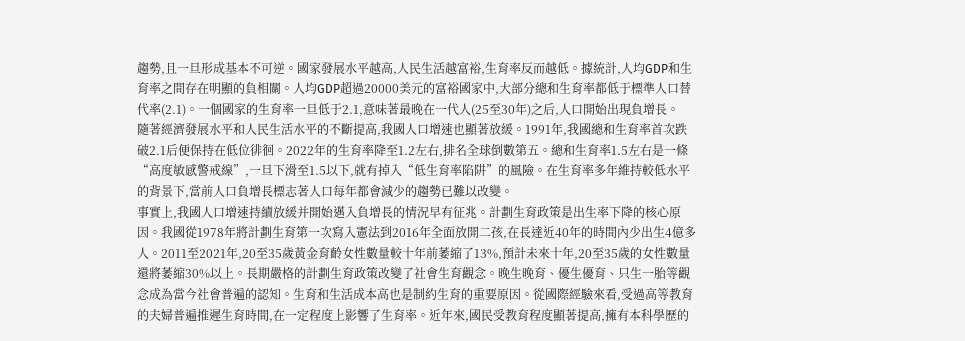趨勢,且一旦形成基本不可逆。國家發展水平越高,人民生活越富裕,生育率反而越低。據統計,人均GDP和生育率之間存在明顯的負相關。人均GDP超過20000美元的富裕國家中,大部分總和生育率都低于標準人口替代率(2.1)。一個國家的生育率一旦低于2.1,意味著最晚在一代人(25至30年)之后,人口開始出現負增長。
隨著經濟發展水平和人民生活水平的不斷提高,我國人口增速也顯著放緩。1991年,我國總和生育率首次跌破2.1后便保持在低位徘徊。2022年的生育率降至1.2左右,排名全球倒數第五。總和生育率1.5左右是一條“高度敏感警戒線”,一旦下滑至1.5以下,就有掉入“低生育率陷阱”的風險。在生育率多年維持較低水平的背景下,當前人口負增長標志著人口每年都會減少的趨勢已難以改變。
事實上,我國人口增速持續放緩并開始邁入負增長的情況早有征兆。計劃生育政策是出生率下降的核心原因。我國從1978年將計劃生育第一次寫入憲法到2016年全面放開二孩,在長達近40年的時間內少出生4億多人。2011至2021年,20至35歲黃金育齡女性數量較十年前萎縮了13%,預計未來十年,20至35歲的女性數量還將萎縮30%以上。長期嚴格的計劃生育政策改變了社會生育觀念。晚生晚育、優生優育、只生一胎等觀念成為當今社會普遍的認知。生育和生活成本高也是制約生育的重要原因。從國際經驗來看,受過高等教育的夫婦普遍推遲生育時間,在一定程度上影響了生育率。近年來,國民受教育程度顯著提高,擁有本科學歷的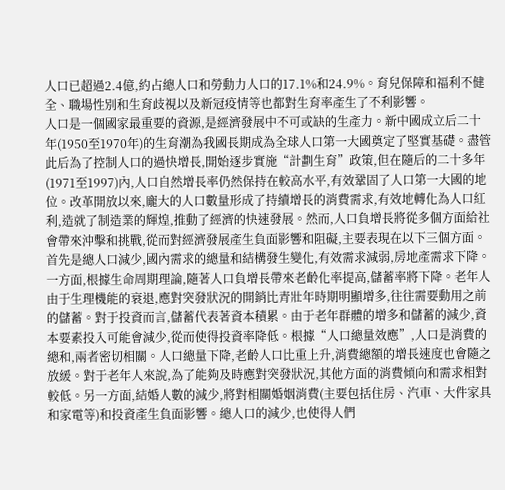人口已超過2.4億,約占總人口和勞動力人口的17.1%和24.9%。育兒保障和福利不健全、職場性別和生育歧視以及新冠疫情等也都對生育率產生了不利影響。
人口是一個國家最重要的資源,是經濟發展中不可或缺的生產力。新中國成立后二十年(1950至1970年)的生育潮為我國長期成為全球人口第一大國奠定了堅實基礎。盡管此后為了控制人口的過快增長,開始逐步實施“計劃生育”政策,但在隨后的二十多年(1971至1997)內,人口自然增長率仍然保持在較高水平,有效鞏固了人口第一大國的地位。改革開放以來,龐大的人口數量形成了持續增長的消費需求,有效地轉化為人口紅利,造就了制造業的輝煌,推動了經濟的快速發展。然而,人口負增長將從多個方面給社會帶來沖擊和挑戰,從而對經濟發展產生負面影響和阻礙,主要表現在以下三個方面。
首先是總人口減少,國內需求的總量和結構發生變化,有效需求減弱,房地產需求下降。一方面,根據生命周期理論,隨著人口負增長帶來老齡化率提高,儲蓄率將下降。老年人由于生理機能的衰退,應對突發狀況的開銷比青壯年時期明顯增多,往往需要動用之前的儲蓄。對于投資而言,儲蓄代表著資本積累。由于老年群體的增多和儲蓄的減少,資本要素投入可能會減少,從而使得投資率降低。根據“人口總量效應”,人口是消費的總和,兩者密切相關。人口總量下降,老齡人口比重上升,消費總額的增長速度也會隨之放緩。對于老年人來說,為了能夠及時應對突發狀況,其他方面的消費傾向和需求相對較低。另一方面,結婚人數的減少,將對相關婚姻消費(主要包括住房、汽車、大件家具和家電等)和投資產生負面影響。總人口的減少,也使得人們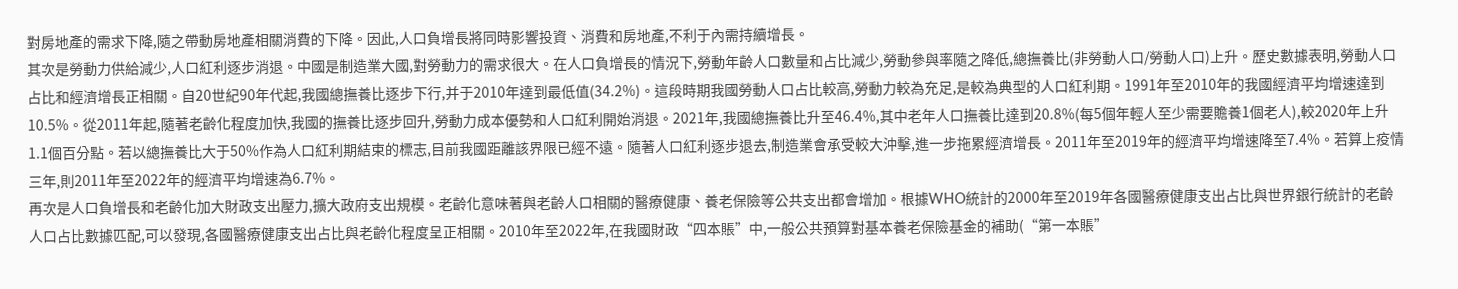對房地產的需求下降,隨之帶動房地產相關消費的下降。因此,人口負增長將同時影響投資、消費和房地產,不利于內需持續增長。
其次是勞動力供給減少,人口紅利逐步消退。中國是制造業大國,對勞動力的需求很大。在人口負增長的情況下,勞動年齡人口數量和占比減少,勞動參與率隨之降低,總撫養比(非勞動人口/勞動人口)上升。歷史數據表明,勞動人口占比和經濟增長正相關。自20世紀90年代起,我國總撫養比逐步下行,并于2010年達到最低值(34.2%)。這段時期我國勞動人口占比較高,勞動力較為充足,是較為典型的人口紅利期。1991年至2010年的我國經濟平均增速達到10.5%。從2011年起,隨著老齡化程度加快,我國的撫養比逐步回升,勞動力成本優勢和人口紅利開始消退。2021年,我國總撫養比升至46.4%,其中老年人口撫養比達到20.8%(每5個年輕人至少需要贍養1個老人),較2020年上升1.1個百分點。若以總撫養比大于50%作為人口紅利期結束的標志,目前我國距離該界限已經不遠。隨著人口紅利逐步退去,制造業會承受較大沖擊,進一步拖累經濟增長。2011年至2019年的經濟平均增速降至7.4%。若算上疫情三年,則2011年至2022年的經濟平均增速為6.7%。
再次是人口負增長和老齡化加大財政支出壓力,擴大政府支出規模。老齡化意味著與老齡人口相關的醫療健康、養老保險等公共支出都會增加。根據WHO統計的2000年至2019年各國醫療健康支出占比與世界銀行統計的老齡人口占比數據匹配,可以發現,各國醫療健康支出占比與老齡化程度呈正相關。2010年至2022年,在我國財政“四本賬”中,一般公共預算對基本養老保險基金的補助(“第一本賬”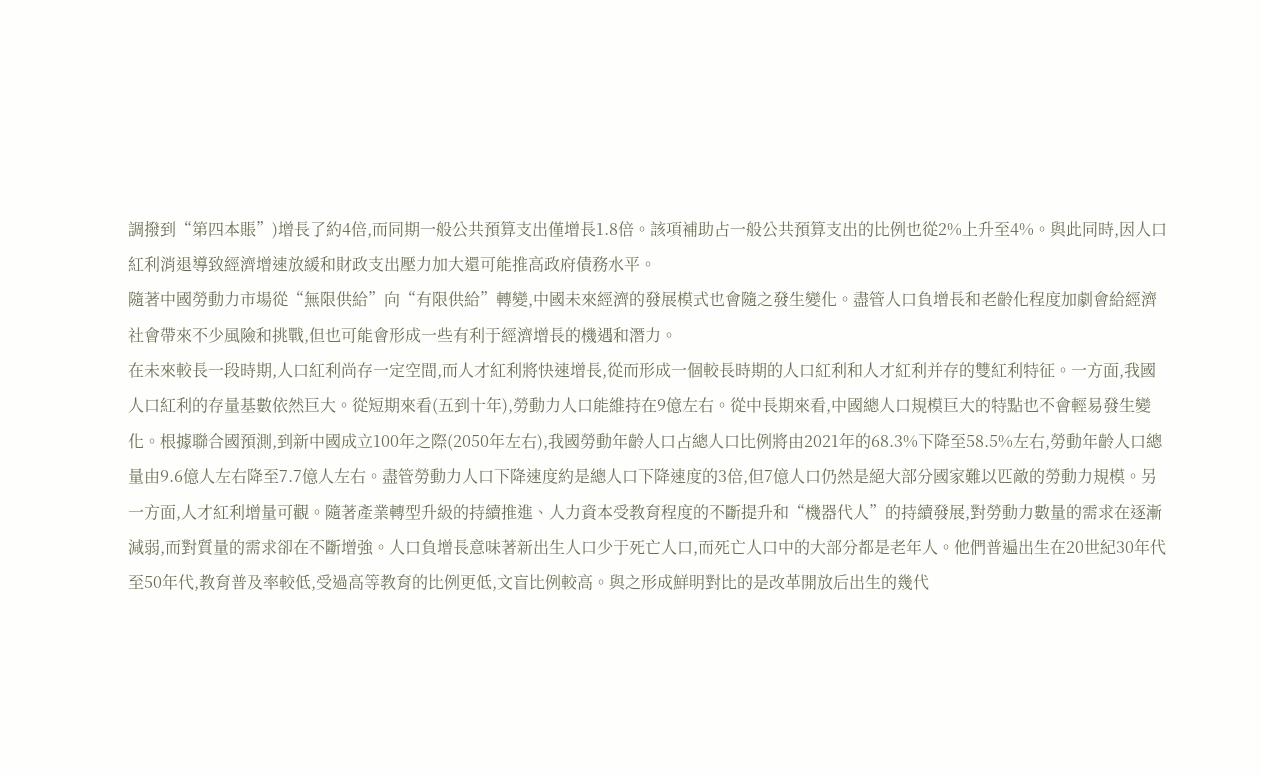調撥到“第四本賬”)增長了約4倍,而同期一般公共預算支出僅增長1.8倍。該項補助占一般公共預算支出的比例也從2%上升至4%。與此同時,因人口紅利消退導致經濟增速放緩和財政支出壓力加大還可能推高政府債務水平。
隨著中國勞動力市場從“無限供給”向“有限供給”轉變,中國未來經濟的發展模式也會隨之發生變化。盡管人口負增長和老齡化程度加劇會給經濟社會帶來不少風險和挑戰,但也可能會形成一些有利于經濟增長的機遇和潛力。
在未來較長一段時期,人口紅利尚存一定空間,而人才紅利將快速增長,從而形成一個較長時期的人口紅利和人才紅利并存的雙紅利特征。一方面,我國人口紅利的存量基數依然巨大。從短期來看(五到十年),勞動力人口能維持在9億左右。從中長期來看,中國總人口規模巨大的特點也不會輕易發生變化。根據聯合國預測,到新中國成立100年之際(2050年左右),我國勞動年齡人口占總人口比例將由2021年的68.3%下降至58.5%左右,勞動年齡人口總量由9.6億人左右降至7.7億人左右。盡管勞動力人口下降速度約是總人口下降速度的3倍,但7億人口仍然是絕大部分國家難以匹敵的勞動力規模。另一方面,人才紅利增量可觀。隨著產業轉型升級的持續推進、人力資本受教育程度的不斷提升和“機器代人”的持續發展,對勞動力數量的需求在逐漸減弱,而對質量的需求卻在不斷增強。人口負增長意味著新出生人口少于死亡人口,而死亡人口中的大部分都是老年人。他們普遍出生在20世紀30年代至50年代,教育普及率較低,受過高等教育的比例更低,文盲比例較高。與之形成鮮明對比的是改革開放后出生的幾代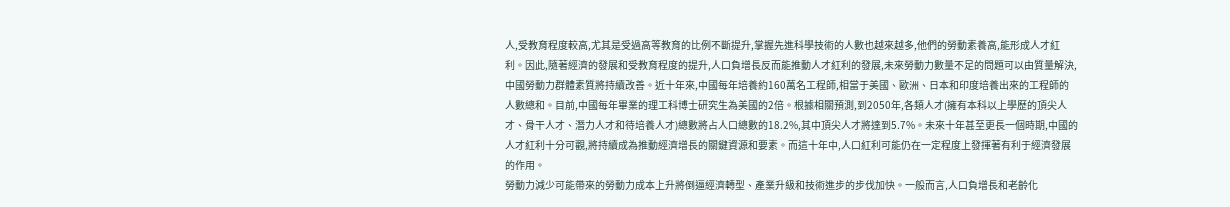人,受教育程度較高,尤其是受過高等教育的比例不斷提升,掌握先進科學技術的人數也越來越多,他們的勞動素養高,能形成人才紅利。因此,隨著經濟的發展和受教育程度的提升,人口負增長反而能推動人才紅利的發展,未來勞動力數量不足的問題可以由質量解決,中國勞動力群體素質將持續改善。近十年來,中國每年培養約160萬名工程師,相當于美國、歐洲、日本和印度培養出來的工程師的人數總和。目前,中國每年畢業的理工科博士研究生為美國的2倍。根據相關預測,到2050年,各類人才(擁有本科以上學歷的頂尖人才、骨干人才、潛力人才和待培養人才)總數將占人口總數的18.2%,其中頂尖人才將達到5.7%。未來十年甚至更長一個時期,中國的人才紅利十分可觀,將持續成為推動經濟增長的關鍵資源和要素。而這十年中,人口紅利可能仍在一定程度上發揮著有利于經濟發展的作用。
勞動力減少可能帶來的勞動力成本上升將倒逼經濟轉型、產業升級和技術進步的步伐加快。一般而言,人口負增長和老齡化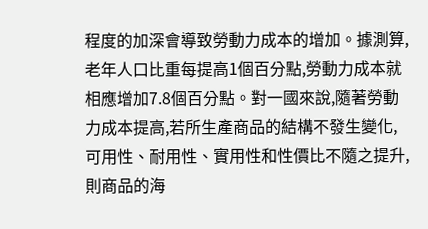程度的加深會導致勞動力成本的增加。據測算,老年人口比重每提高1個百分點,勞動力成本就相應增加7.8個百分點。對一國來說,隨著勞動力成本提高,若所生產商品的結構不發生變化,可用性、耐用性、實用性和性價比不隨之提升,則商品的海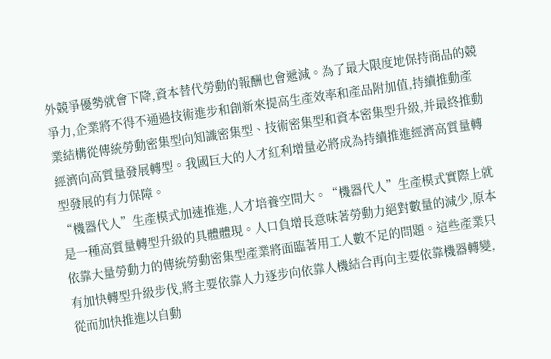外競爭優勢就會下降,資本替代勞動的報酬也會遞減。為了最大限度地保持商品的競爭力,企業將不得不通過技術進步和創新來提高生產效率和產品附加值,持續推動產業結構從傳統勞動密集型向知識密集型、技術密集型和資本密集型升級,并最終推動經濟向高質量發展轉型。我國巨大的人才紅利增量必將成為持續推進經濟高質量轉型發展的有力保障。
“機器代人”生產模式加速推進,人才培養空間大。“機器代人”生產模式實際上就是一種高質量轉型升級的具體體現。人口負增長意味著勞動力絕對數量的減少,原本依靠大量勞動力的傳統勞動密集型產業將面臨著用工人數不足的問題。這些產業只有加快轉型升級步伐,將主要依靠人力逐步向依靠人機結合再向主要依靠機器轉變,從而加快推進以自動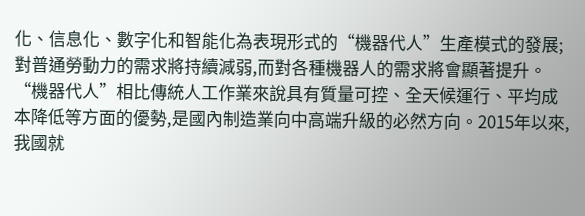化、信息化、數字化和智能化為表現形式的“機器代人”生產模式的發展;對普通勞動力的需求將持續減弱,而對各種機器人的需求將會顯著提升。“機器代人”相比傳統人工作業來說具有質量可控、全天候運行、平均成本降低等方面的優勢,是國內制造業向中高端升級的必然方向。2015年以來,我國就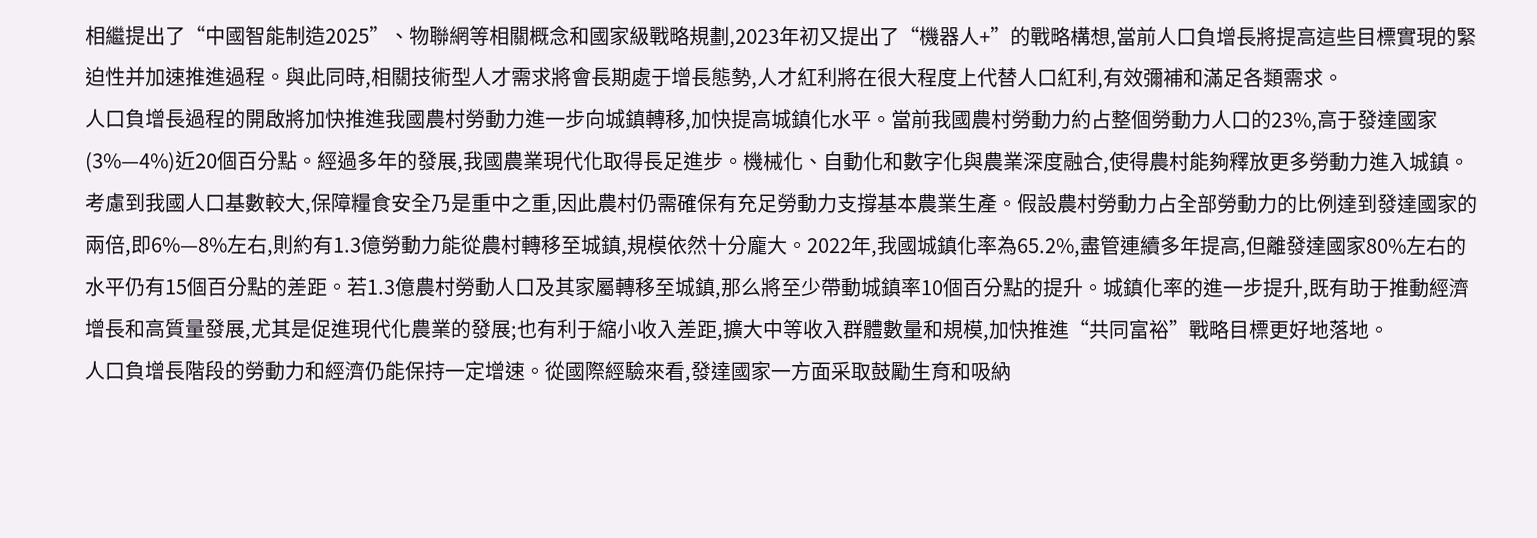相繼提出了“中國智能制造2025”、物聯網等相關概念和國家級戰略規劃,2023年初又提出了“機器人+”的戰略構想,當前人口負增長將提高這些目標實現的緊迫性并加速推進過程。與此同時,相關技術型人才需求將會長期處于增長態勢,人才紅利將在很大程度上代替人口紅利,有效彌補和滿足各類需求。
人口負增長過程的開啟將加快推進我國農村勞動力進一步向城鎮轉移,加快提高城鎮化水平。當前我國農村勞動力約占整個勞動力人口的23%,高于發達國家(3%—4%)近20個百分點。經過多年的發展,我國農業現代化取得長足進步。機械化、自動化和數字化與農業深度融合,使得農村能夠釋放更多勞動力進入城鎮。考慮到我國人口基數較大,保障糧食安全乃是重中之重,因此農村仍需確保有充足勞動力支撐基本農業生產。假設農村勞動力占全部勞動力的比例達到發達國家的兩倍,即6%—8%左右,則約有1.3億勞動力能從農村轉移至城鎮,規模依然十分龐大。2022年,我國城鎮化率為65.2%,盡管連續多年提高,但離發達國家80%左右的水平仍有15個百分點的差距。若1.3億農村勞動人口及其家屬轉移至城鎮,那么將至少帶動城鎮率10個百分點的提升。城鎮化率的進一步提升,既有助于推動經濟增長和高質量發展,尤其是促進現代化農業的發展;也有利于縮小收入差距,擴大中等收入群體數量和規模,加快推進“共同富裕”戰略目標更好地落地。
人口負增長階段的勞動力和經濟仍能保持一定增速。從國際經驗來看,發達國家一方面采取鼓勵生育和吸納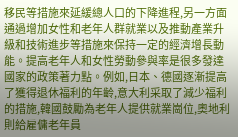移民等措施來延緩總人口的下降進程,另一方面通過增加女性和老年人群就業以及推動產業升級和技術進步等措施來保持一定的經濟增長動能。提高老年人和女性勞動參與率是很多發達國家的政策著力點。例如,日本、德國逐漸提高了獲得退休福利的年齡,意大利采取了減少福利的措施,韓國鼓勵為老年人提供就業崗位,奧地利則給雇傭老年員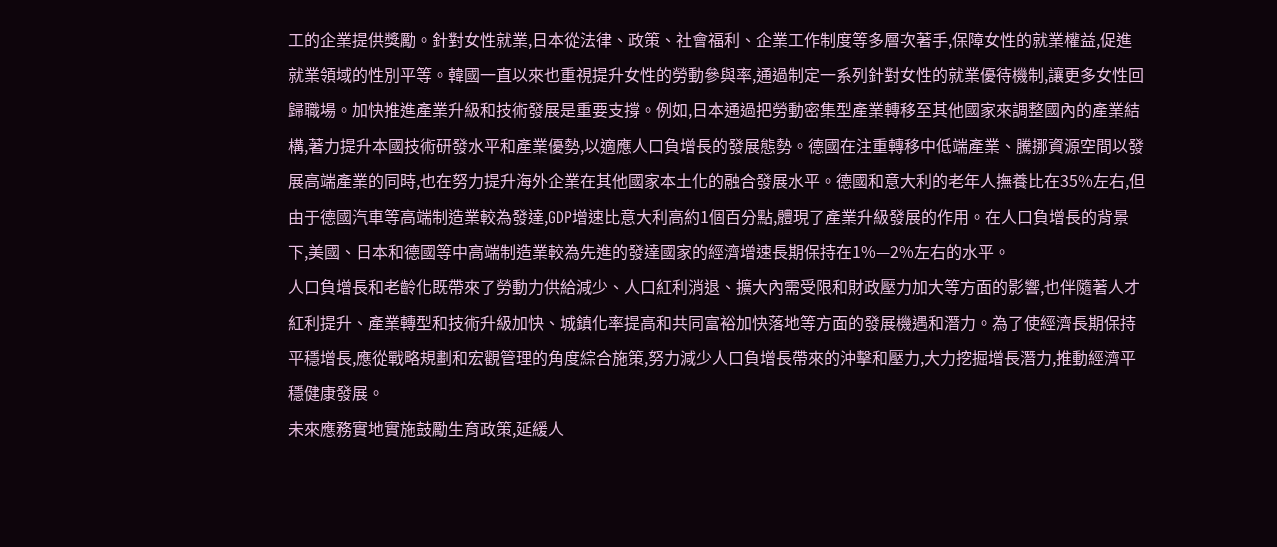工的企業提供獎勵。針對女性就業,日本從法律、政策、社會福利、企業工作制度等多層次著手,保障女性的就業權益,促進就業領域的性別平等。韓國一直以來也重視提升女性的勞動參與率,通過制定一系列針對女性的就業優待機制,讓更多女性回歸職場。加快推進產業升級和技術發展是重要支撐。例如,日本通過把勞動密集型產業轉移至其他國家來調整國內的產業結構,著力提升本國技術研發水平和產業優勢,以適應人口負增長的發展態勢。德國在注重轉移中低端產業、騰挪資源空間以發展高端產業的同時,也在努力提升海外企業在其他國家本土化的融合發展水平。德國和意大利的老年人撫養比在35%左右,但由于德國汽車等高端制造業較為發達,GDP增速比意大利高約1個百分點,體現了產業升級發展的作用。在人口負增長的背景下,美國、日本和德國等中高端制造業較為先進的發達國家的經濟增速長期保持在1%—2%左右的水平。
人口負增長和老齡化既帶來了勞動力供給減少、人口紅利消退、擴大內需受限和財政壓力加大等方面的影響,也伴隨著人才紅利提升、產業轉型和技術升級加快、城鎮化率提高和共同富裕加快落地等方面的發展機遇和潛力。為了使經濟長期保持平穩增長,應從戰略規劃和宏觀管理的角度綜合施策,努力減少人口負增長帶來的沖擊和壓力,大力挖掘增長潛力,推動經濟平穩健康發展。
未來應務實地實施鼓勵生育政策,延緩人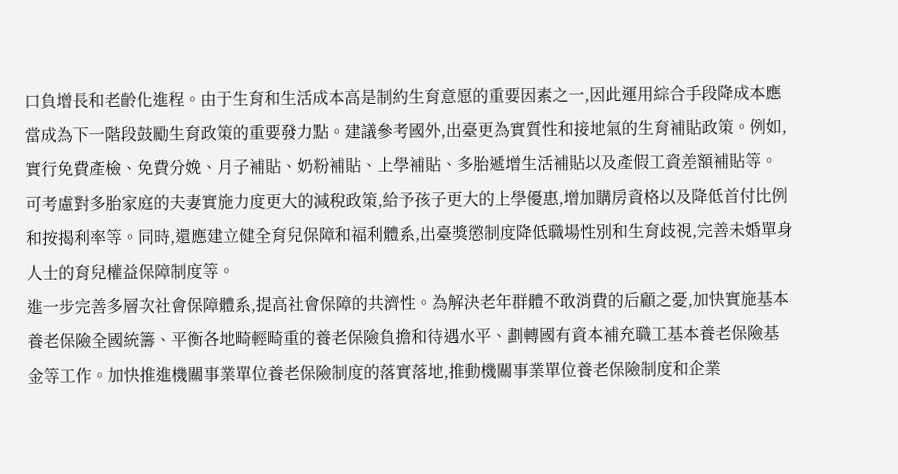口負增長和老齡化進程。由于生育和生活成本高是制約生育意愿的重要因素之一,因此運用綜合手段降成本應當成為下一階段鼓勵生育政策的重要發力點。建議參考國外,出臺更為實質性和接地氣的生育補貼政策。例如,實行免費產檢、免費分娩、月子補貼、奶粉補貼、上學補貼、多胎遞增生活補貼以及產假工資差額補貼等。可考慮對多胎家庭的夫妻實施力度更大的減稅政策,給予孩子更大的上學優惠,增加購房資格以及降低首付比例和按揭利率等。同時,還應建立健全育兒保障和福利體系,出臺獎懲制度降低職場性別和生育歧視,完善未婚單身人士的育兒權益保障制度等。
進一步完善多層次社會保障體系,提高社會保障的共濟性。為解決老年群體不敢消費的后顧之憂,加快實施基本養老保險全國統籌、平衡各地畸輕畸重的養老保險負擔和待遇水平、劃轉國有資本補充職工基本養老保險基金等工作。加快推進機關事業單位養老保險制度的落實落地,推動機關事業單位養老保險制度和企業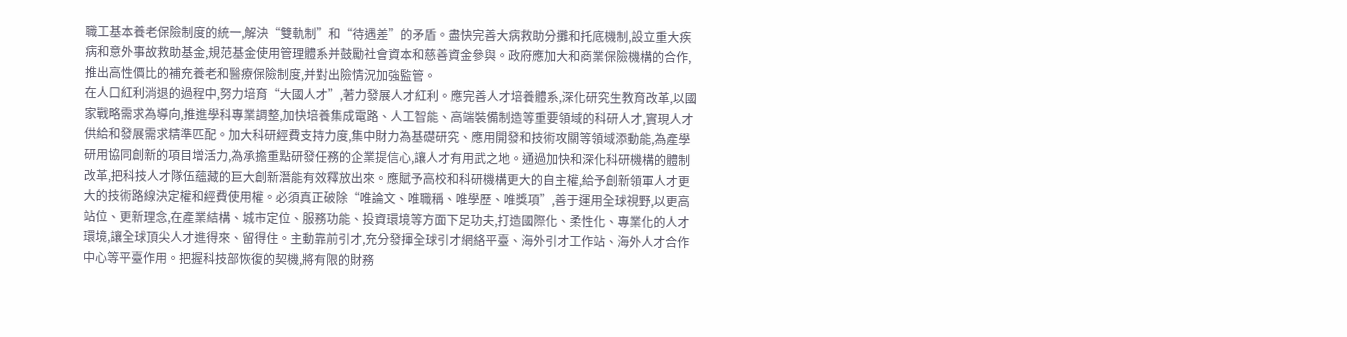職工基本養老保險制度的統一,解決“雙軌制”和“待遇差”的矛盾。盡快完善大病救助分攤和托底機制,設立重大疾病和意外事故救助基金,規范基金使用管理體系并鼓勵社會資本和慈善資金參與。政府應加大和商業保險機構的合作,推出高性價比的補充養老和醫療保險制度,并對出險情況加強監管。
在人口紅利消退的過程中,努力培育“大國人才”,著力發展人才紅利。應完善人才培養體系,深化研究生教育改革,以國家戰略需求為導向,推進學科專業調整,加快培養集成電路、人工智能、高端裝備制造等重要領域的科研人才,實現人才供給和發展需求精準匹配。加大科研經費支持力度,集中財力為基礎研究、應用開發和技術攻關等領域添動能,為產學研用協同創新的項目增活力,為承擔重點研發任務的企業提信心,讓人才有用武之地。通過加快和深化科研機構的體制改革,把科技人才隊伍蘊藏的巨大創新潛能有效釋放出來。應賦予高校和科研機構更大的自主權,給予創新領軍人才更大的技術路線決定權和經費使用權。必須真正破除“唯論文、唯職稱、唯學歷、唯獎項”,善于運用全球視野,以更高站位、更新理念,在產業結構、城市定位、服務功能、投資環境等方面下足功夫,打造國際化、柔性化、專業化的人才環境,讓全球頂尖人才進得來、留得住。主動靠前引才,充分發揮全球引才網絡平臺、海外引才工作站、海外人才合作中心等平臺作用。把握科技部恢復的契機,將有限的財務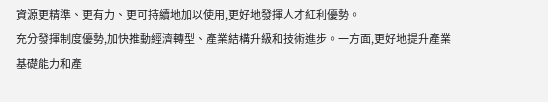資源更精準、更有力、更可持續地加以使用,更好地發揮人才紅利優勢。
充分發揮制度優勢,加快推動經濟轉型、產業結構升級和技術進步。一方面,更好地提升產業基礎能力和產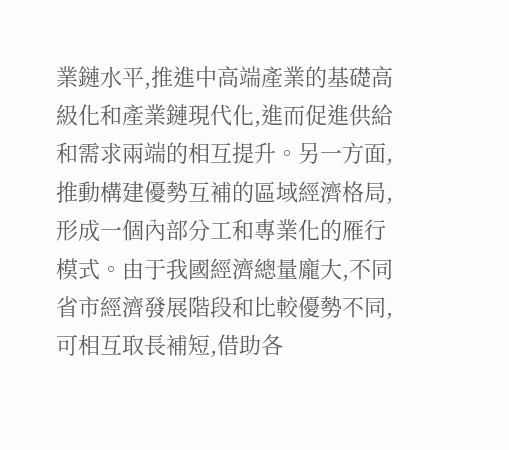業鏈水平,推進中高端產業的基礎高級化和產業鏈現代化,進而促進供給和需求兩端的相互提升。另一方面,推動構建優勢互補的區域經濟格局,形成一個內部分工和專業化的雁行模式。由于我國經濟總量龐大,不同省市經濟發展階段和比較優勢不同,可相互取長補短,借助各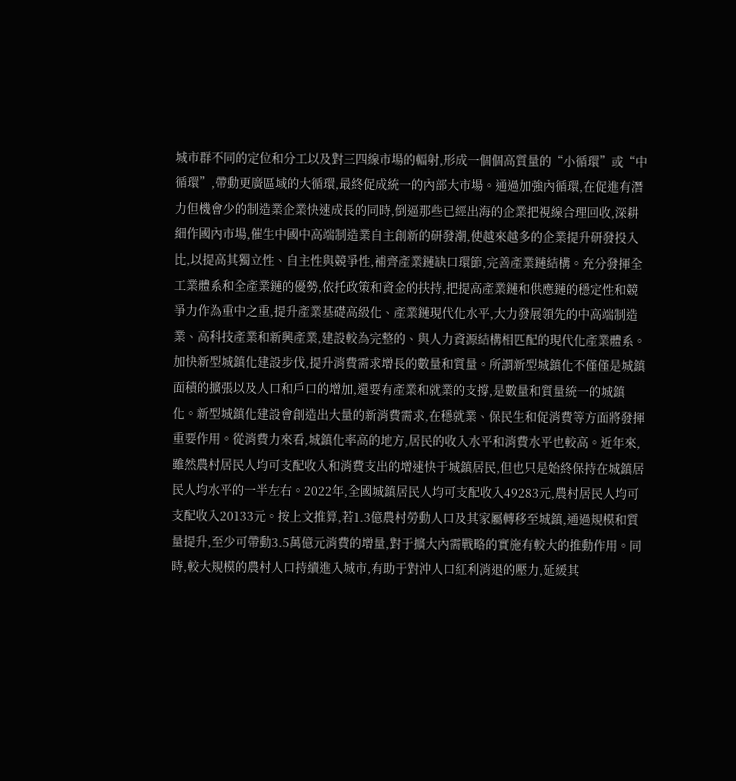城市群不同的定位和分工以及對三四線市場的輻射,形成一個個高質量的“小循環”或“中循環”,帶動更廣區域的大循環,最終促成統一的內部大市場。通過加強內循環,在促進有潛力但機會少的制造業企業快速成長的同時,倒逼那些已經出海的企業把視線合理回收,深耕細作國內市場,催生中國中高端制造業自主創新的研發潮,使越來越多的企業提升研發投入比,以提高其獨立性、自主性與競爭性,補齊產業鏈缺口環節,完善產業鏈結構。充分發揮全工業體系和全產業鏈的優勢,依托政策和資金的扶持,把提高產業鏈和供應鏈的穩定性和競爭力作為重中之重,提升產業基礎高級化、產業鏈現代化水平,大力發展領先的中高端制造業、高科技產業和新興產業,建設較為完整的、與人力資源結構相匹配的現代化產業體系。
加快新型城鎮化建設步伐,提升消費需求增長的數量和質量。所謂新型城鎮化不僅僅是城鎮面積的擴張以及人口和戶口的增加,還要有產業和就業的支撐,是數量和質量統一的城鎮化。新型城鎮化建設會創造出大量的新消費需求,在穩就業、保民生和促消費等方面將發揮重要作用。從消費力來看,城鎮化率高的地方,居民的收入水平和消費水平也較高。近年來,雖然農村居民人均可支配收入和消費支出的增速快于城鎮居民,但也只是始終保持在城鎮居民人均水平的一半左右。2022年,全國城鎮居民人均可支配收入49283元,農村居民人均可支配收入20133元。按上文推算,若1.3億農村勞動人口及其家屬轉移至城鎮,通過規模和質量提升,至少可帶動3.5萬億元消費的增量,對于擴大內需戰略的實施有較大的推動作用。同時,較大規模的農村人口持續進入城市,有助于對沖人口紅利消退的壓力,延緩其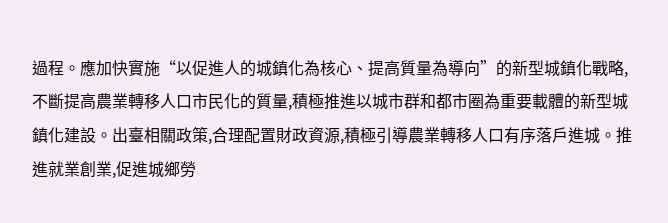過程。應加快實施“以促進人的城鎮化為核心、提高質量為導向”的新型城鎮化戰略,不斷提高農業轉移人口市民化的質量,積極推進以城市群和都市圈為重要載體的新型城鎮化建設。出臺相關政策,合理配置財政資源,積極引導農業轉移人口有序落戶進城。推進就業創業,促進城鄉勞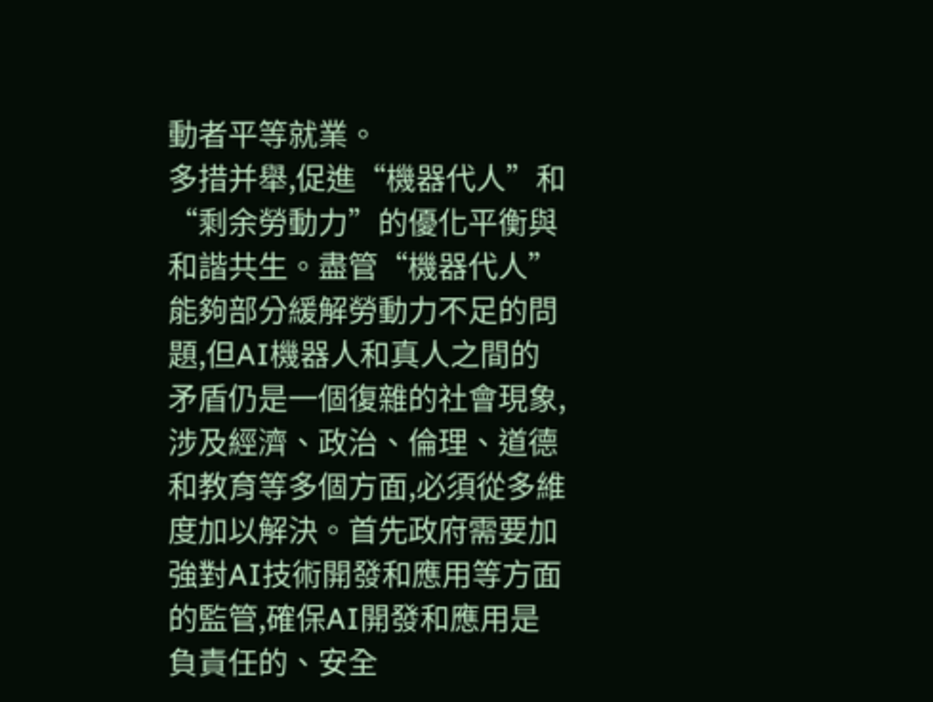動者平等就業。
多措并舉,促進“機器代人”和“剩余勞動力”的優化平衡與和諧共生。盡管“機器代人”能夠部分緩解勞動力不足的問題,但AI機器人和真人之間的矛盾仍是一個復雜的社會現象,涉及經濟、政治、倫理、道德和教育等多個方面,必須從多維度加以解決。首先政府需要加強對AI技術開發和應用等方面的監管,確保AI開發和應用是負責任的、安全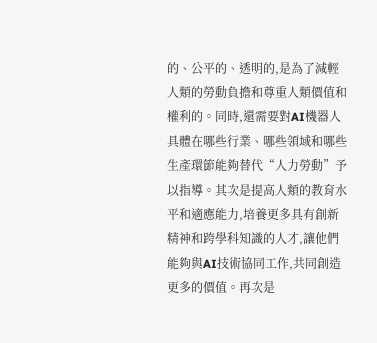的、公平的、透明的,是為了減輕人類的勞動負擔和尊重人類價值和權利的。同時,還需要對AI機器人具體在哪些行業、哪些領域和哪些生產環節能夠替代“人力勞動”予以指導。其次是提高人類的教育水平和適應能力,培養更多具有創新精神和跨學科知識的人才,讓他們能夠與AI技術協同工作,共同創造更多的價值。再次是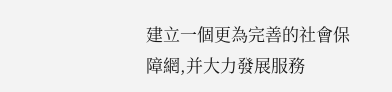建立一個更為完善的社會保障網,并大力發展服務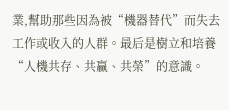業,幫助那些因為被“機器替代”而失去工作或收入的人群。最后是樹立和培養“人機共存、共贏、共榮”的意識。